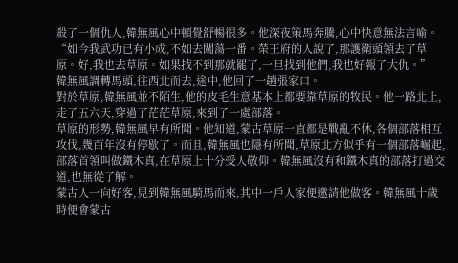殺了一個仇人,韓無風心中頓覺舒暢很多。他深夜策馬奔騰,心中快意無法言喻。
“如今我武功已有小成,不如去闖蕩一番。榮王府的人說了,那護衛頭領去了草原。好,我也去草原。如果找不到那就罷了,一旦找到他們,我也好報了大仇。”
韓無風調轉馬頭,往西北而去,途中,他回了一趟張家口。
對於草原,韓無風並不陌生,他的皮毛生意基本上都要靠草原的牧民。他一路北上,走了五六天,穿過了茫茫草原,來到了一處部落。
草原的形勢,韓無風早有所聞。他知道,蒙古草原一直都是戰亂不休,各個部落相互攻伐,幾百年沒有停歇了。而且,韓無風也隱有所聞,草原北方似乎有一個部落崛起,部落首領叫做鐵木真,在草原上十分受人敬仰。韓無風沒有和鐵木真的部落打過交道,也無從了解。
蒙古人一向好客,見到韓無風騎馬而來,其中一戶人家便邀請他做客。韓無風十歲時便會蒙古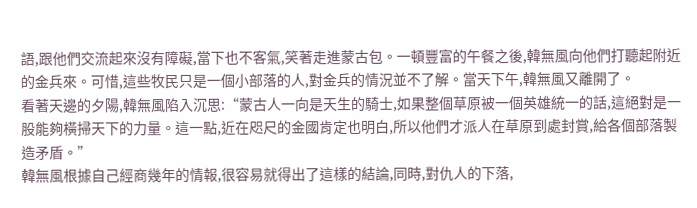語,跟他們交流起來沒有障礙,當下也不客氣,笑著走進蒙古包。一頓豐富的午餐之後,韓無風向他們打聽起附近的金兵來。可惜,這些牧民只是一個小部落的人,對金兵的情況並不了解。當天下午,韓無風又離開了。
看著天邊的夕陽,韓無風陷入沉思:“蒙古人一向是天生的騎士,如果整個草原被一個英雄統一的話,這絕對是一股能夠橫掃天下的力量。這一點,近在咫尺的金國肯定也明白,所以他們才派人在草原到處封賞,給各個部落製造矛盾。”
韓無風根據自己經商幾年的情報,很容易就得出了這樣的結論,同時,對仇人的下落,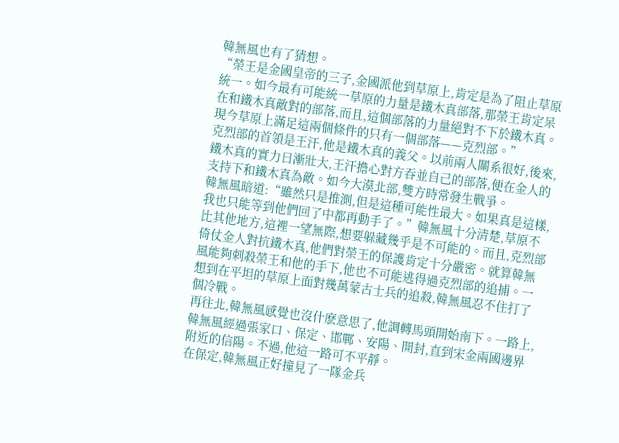韓無風也有了猜想。
“榮王是金國皇帝的三子,金國派他到草原上,肯定是為了阻止草原統一。如今最有可能統一草原的力量是鐵木真部落,那榮王肯定呆在和鐵木真敵對的部落,而且,這個部落的力量絕對不下於鐵木真。現今草原上滿足這兩個條件的只有一個部落——克烈部。”
克烈部的首領是王汗,他是鐵木真的義父。以前兩人關系很好,後來,鐵木真的實力日漸壯大,王汗擔心對方吞並自己的部落,便在金人的支持下和鐵木真為敵。如今大漠北部,雙方時常發生戰爭。
韓無風暗道:“雖然只是推測,但是這種可能性最大。如果真是這樣,我也只能等到他們回了中都再動手了。”韓無風十分清楚,草原不比其他地方,這裡一望無際,想要躲藏幾乎是不可能的。而且,克烈部倚仗金人對抗鐵木真,他們對榮王的保護肯定十分嚴密。就算韓無風能夠刺殺榮王和他的手下,他也不可能逃得過克烈部的追捕。一想到在平坦的草原上面對幾萬蒙古士兵的追殺,韓無風忍不住打了個冷戰。
再往北,韓無風感覺也沒什麽意思了,他調轉馬頭開始南下。一路上,韓無風經過張家口、保定、邯鄲、安陽、開封,直到宋金兩國邊界附近的信陽。不過,他這一路可不平靜。
在保定,韓無風正好撞見了一隊金兵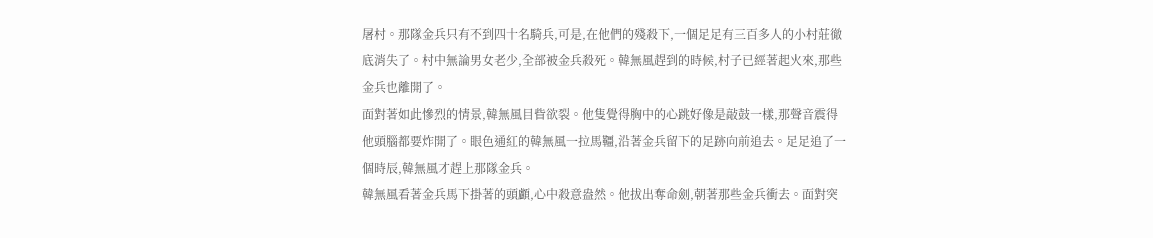屠村。那隊金兵只有不到四十名騎兵,可是,在他們的殘殺下,一個足足有三百多人的小村莊徹底消失了。村中無論男女老少,全部被金兵殺死。韓無風趕到的時候,村子已經著起火來,那些金兵也離開了。
面對著如此慘烈的情景,韓無風目眥欲裂。他隻覺得胸中的心跳好像是敲鼓一樣,那聲音震得他頭腦都要炸開了。眼色通紅的韓無風一拉馬韁,沿著金兵留下的足跡向前追去。足足追了一個時辰,韓無風才趕上那隊金兵。
韓無風看著金兵馬下掛著的頭顱,心中殺意盎然。他拔出奪命劍,朝著那些金兵衝去。面對突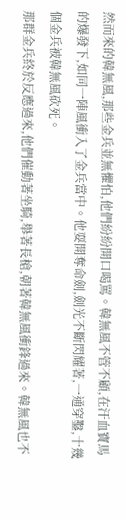然而來的韓無風,那些金兵並無懼怕,他們紛紛開口喝罵。韓無風不管不顧,在汗血寶馬的爆發下,如同一陣風衝入了金兵當中。他耍開奪命劍,劍光不斷閃耀著,一通穿鑿,十幾個金兵被韓無風砍死。
那群金兵終於反應過來,他們催動著坐騎,舉著長槍,朝著韓無風衝鋒過來。韓無風也不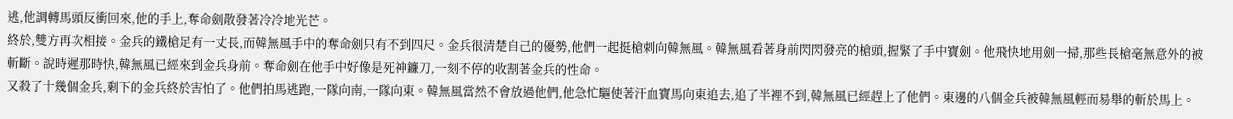逃,他調轉馬頭反衝回來,他的手上,奪命劍散發著冷冷地光芒。
終於,雙方再次相接。金兵的鐵槍足有一丈長,而韓無風手中的奪命劍只有不到四尺。金兵很清楚自己的優勢,他們一起挺槍刺向韓無風。韓無風看著身前閃閃發亮的槍頭,握緊了手中寶劍。他飛快地用劍一掃,那些長槍毫無意外的被斬斷。說時遲那時快,韓無風已經來到金兵身前。奪命劍在他手中好像是死神鐮刀,一刻不停的收割著金兵的性命。
又殺了十幾個金兵,剩下的金兵終於害怕了。他們拍馬逃跑,一隊向南,一隊向東。韓無風當然不會放過他們,他急忙驅使著汗血寶馬向東追去,追了半裡不到,韓無風已經趕上了他們。東邊的八個金兵被韓無風輕而易舉的斬於馬上。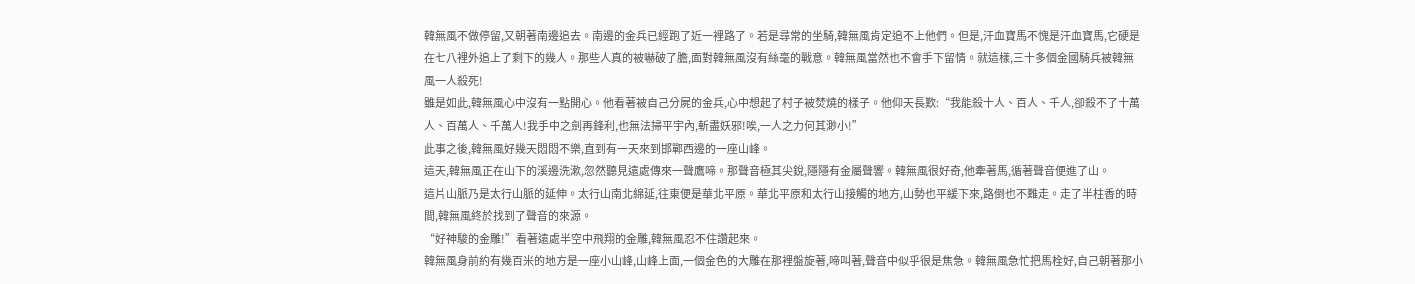韓無風不做停留,又朝著南邊追去。南邊的金兵已經跑了近一裡路了。若是尋常的坐騎,韓無風肯定追不上他們。但是,汗血寶馬不愧是汗血寶馬,它硬是在七八裡外追上了剩下的幾人。那些人真的被嚇破了膽,面對韓無風沒有絲毫的戰意。韓無風當然也不會手下留情。就這樣,三十多個金國騎兵被韓無風一人殺死!
雖是如此,韓無風心中沒有一點開心。他看著被自己分屍的金兵,心中想起了村子被焚燒的樣子。他仰天長歎:“我能殺十人、百人、千人,卻殺不了十萬人、百萬人、千萬人!我手中之劍再鋒利,也無法掃平宇內,斬盡妖邪!唉,一人之力何其渺小!”
此事之後,韓無風好幾天悶悶不樂,直到有一天來到邯鄲西邊的一座山峰。
這天,韓無風正在山下的溪邊洗漱,忽然聽見遠處傳來一聲鷹啼。那聲音極其尖銳,隱隱有金屬聲響。韓無風很好奇,他牽著馬,循著聲音便進了山。
這片山脈乃是太行山脈的延伸。太行山南北綿延,往東便是華北平原。華北平原和太行山接觸的地方,山勢也平緩下來,路倒也不難走。走了半柱香的時間,韓無風終於找到了聲音的來源。
“好神駿的金雕!”看著遠處半空中飛翔的金雕,韓無風忍不住讚起來。
韓無風身前約有幾百米的地方是一座小山峰,山峰上面,一個金色的大雕在那裡盤旋著,啼叫著,聲音中似乎很是焦急。韓無風急忙把馬栓好,自己朝著那小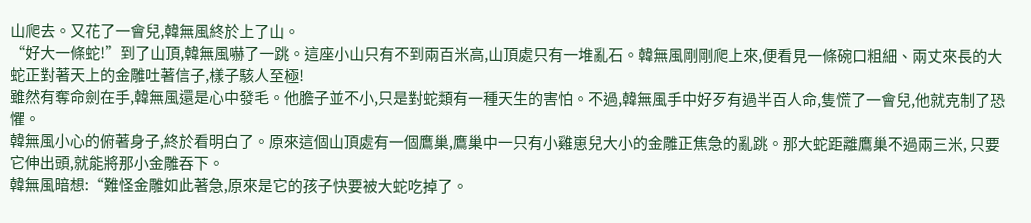山爬去。又花了一會兒,韓無風終於上了山。
“好大一條蛇!”到了山頂,韓無風嚇了一跳。這座小山只有不到兩百米高,山頂處只有一堆亂石。韓無風剛剛爬上來,便看見一條碗口粗細、兩丈來長的大蛇正對著天上的金雕吐著信子,樣子駭人至極!
雖然有奪命劍在手,韓無風還是心中發毛。他膽子並不小,只是對蛇類有一種天生的害怕。不過,韓無風手中好歹有過半百人命,隻慌了一會兒,他就克制了恐懼。
韓無風小心的俯著身子,終於看明白了。原來這個山頂處有一個鷹巢,鷹巢中一只有小雞崽兒大小的金雕正焦急的亂跳。那大蛇距離鷹巢不過兩三米, 只要它伸出頭,就能將那小金雕吞下。
韓無風暗想:“難怪金雕如此著急,原來是它的孩子快要被大蛇吃掉了。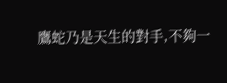鷹蛇乃是天生的對手,不夠一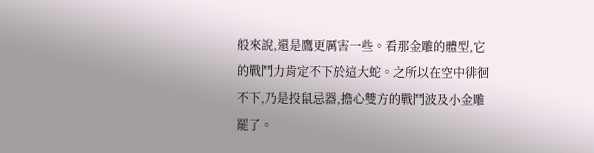般來說,還是鷹更厲害一些。看那金雕的體型,它的戰鬥力肯定不下於這大蛇。之所以在空中徘徊不下,乃是投鼠忌器,擔心雙方的戰鬥波及小金雕罷了。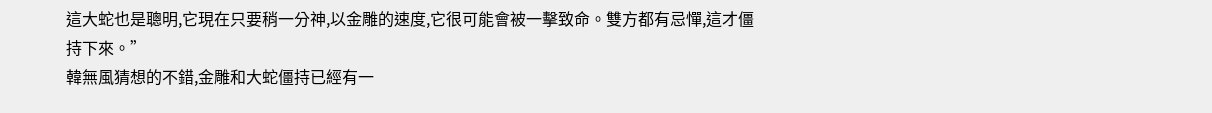這大蛇也是聰明,它現在只要稍一分神,以金雕的速度,它很可能會被一擊致命。雙方都有忌憚,這才僵持下來。”
韓無風猜想的不錯,金雕和大蛇僵持已經有一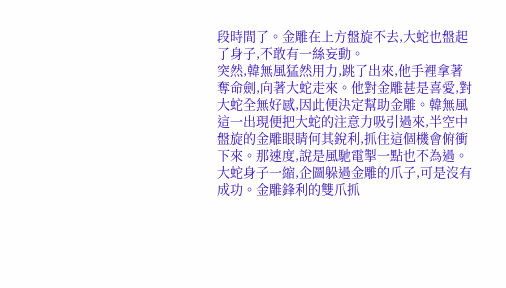段時間了。金雕在上方盤旋不去,大蛇也盤起了身子,不敢有一絲妄動。
突然,韓無風猛然用力,跳了出來,他手裡拿著奪命劍,向著大蛇走來。他對金雕甚是喜愛,對大蛇全無好感,因此便決定幫助金雕。韓無風這一出現便把大蛇的注意力吸引過來,半空中盤旋的金雕眼睛何其銳利,抓住這個機會俯衝下來。那速度,說是風馳電掣一點也不為過。大蛇身子一縮,企圖躲過金雕的爪子,可是沒有成功。金雕鋒利的雙爪抓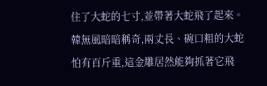住了大蛇的七寸,並帶著大蛇飛了起來。
韓無風暗暗稱奇,兩丈長、碗口粗的大蛇怕有百斤重,這金雕居然能夠抓著它飛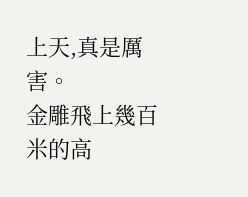上天,真是厲害。
金雕飛上幾百米的高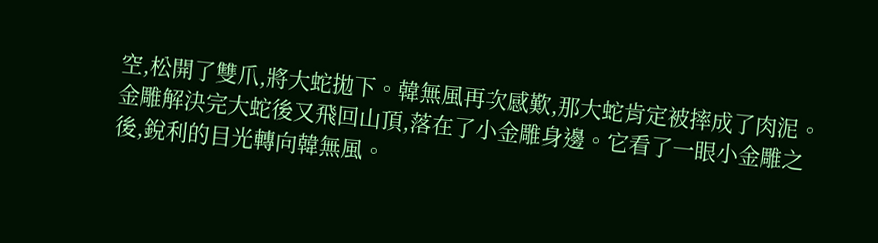空,松開了雙爪,將大蛇拋下。韓無風再次感歎,那大蛇肯定被摔成了肉泥。金雕解決完大蛇後又飛回山頂,落在了小金雕身邊。它看了一眼小金雕之後,銳利的目光轉向韓無風。